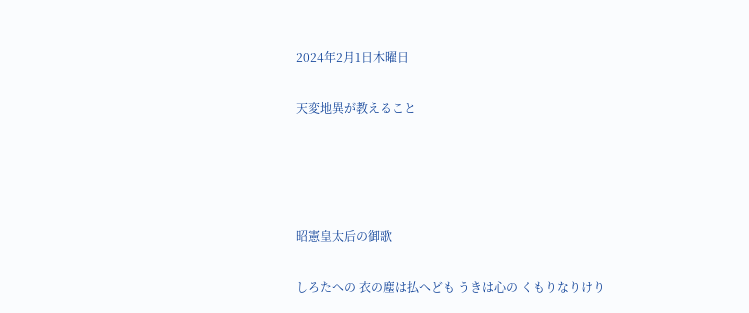2024年2月1日木曜日

天変地異が教えること




昭憲皇太后の御歌

しろたへの 衣の塵は払へども うきは心の くもりなりけり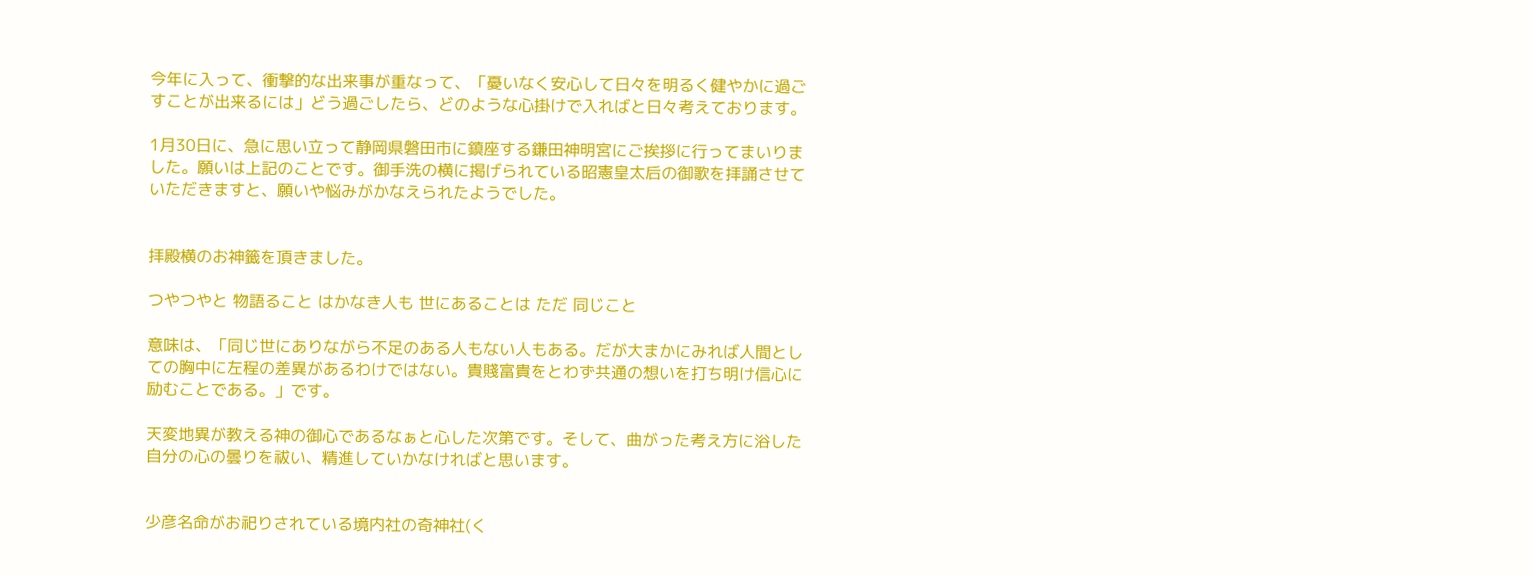今年に入って、衝撃的な出来事が重なって、「憂いなく安心して日々を明るく健やかに過ごすことが出来るには」どう過ごしたら、どのような心掛けで入ればと日々考えております。

1月30日に、急に思い立って静岡県磐田市に鎮座する鎌田神明宮にご挨拶に行ってまいりました。願いは上記のことです。御手洗の横に掲げられている昭憲皇太后の御歌を拝誦させていただきますと、願いや悩みがかなえられたようでした。


拝殿横のお神籤を頂きました。

つやつやと 物語ること はかなき人も 世にあることは ただ 同じこと

意味は、「同じ世にありながら不足のある人もない人もある。だが大まかにみれば人間としての胸中に左程の差異があるわけではない。貴賤富貴をとわず共通の想いを打ち明け信心に励むことである。」です。

天変地異が教える神の御心であるなぁと心した次第です。そして、曲がった考え方に浴した自分の心の曇りを祓い、精進していかなければと思います。


少彦名命がお祀りされている境内社の奇神社(く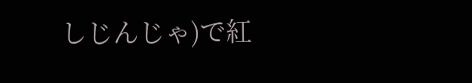しじんじゃ)で紅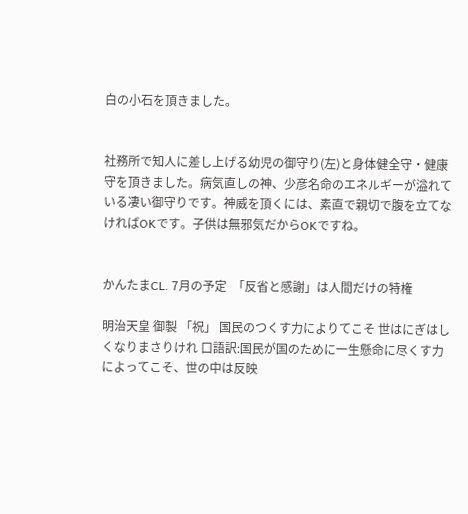白の小石を頂きました。


社務所で知人に差し上げる幼児の御守り(左)と身体健全守・健康守を頂きました。病気直しの神、少彦名命のエネルギーが溢れている凄い御守りです。神威を頂くには、素直で親切で腹を立てなければOKです。子供は無邪気だからOKですね。


かんたまCL. 7月の予定  「反省と感謝」は人間だけの特権

明治天皇 御製 「祝」 国民のつくす力によりてこそ 世はにぎはしくなりまさりけれ 口語訳:国民が国のために一生懸命に尽くす力によってこそ、世の中は反映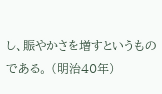し、賑やかさを増すというものである。 (明治40年)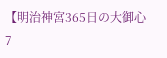【明治神宮365日の大御心7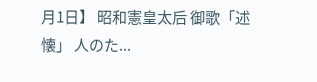月1日】 昭和憲皇太后 御歌「述懐」 人のた...